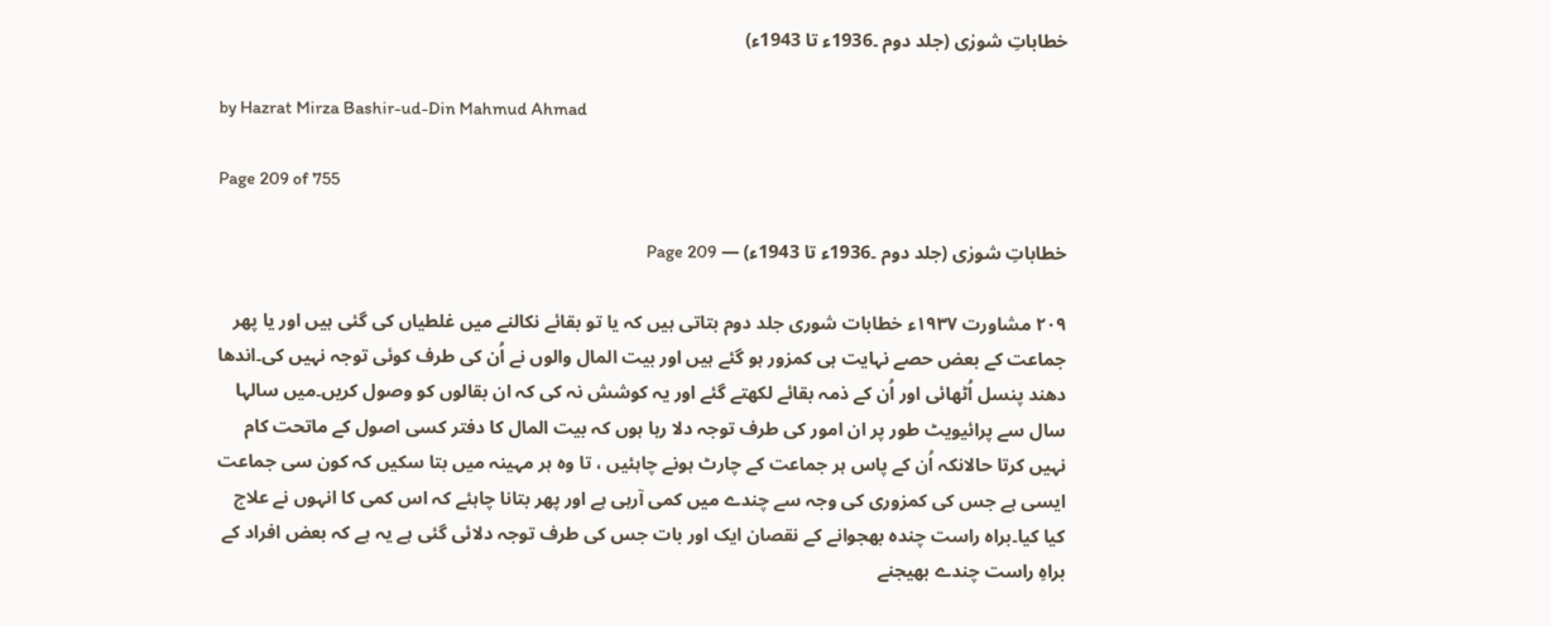خطاباتِ شورٰی (جلد دوم ۔1936ء تا 1943ء)

by Hazrat Mirza Bashir-ud-Din Mahmud Ahmad

Page 209 of 755

خطاباتِ شورٰی (جلد دوم ۔1936ء تا 1943ء) — Page 209

۲۰۹ مشاورت ۱۹۳۷ء خطابات شوری جلد دوم بتاتی ہیں کہ یا تو بقائے نکالنے میں غلطیاں کی گئی ہیں اور یا پھر جماعت کے بعض حصے نہایت ہی کمزور ہو گئے ہیں اور بیت المال والوں نے اُن کی طرف کوئی توجہ نہیں کی۔اندھا دھند پنسل اُٹھائی اور اُن کے ذمہ بقائے لکھتے گئے اور یہ کوشش نہ کی کہ ان بقالوں کو وصول کریں۔میں سالہا سال سے پرائیویٹ طور پر ان امور کی طرف توجہ دلا رہا ہوں کہ بیت المال کا دفتر کسی اصول کے ماتحت کام نہیں کرتا حالانکہ اُن کے پاس ہر جماعت کے چارٹ ہونے چاہئیں ، تا وہ ہر مہینہ میں بتا سکیں کہ کون سی جماعت ایسی ہے جس کی کمزوری کی وجہ سے چندے میں کمی آرہی ہے اور پھر بتانا چاہئے کہ اس کمی کا انہوں نے علاج کیا کیا۔براہ راست چندہ بھجوانے کے نقصان ایک اور بات جس کی طرف توجہ دلائی گئی ہے یہ ہے کہ بعض افراد کے براہِ راست چندے بھیجنے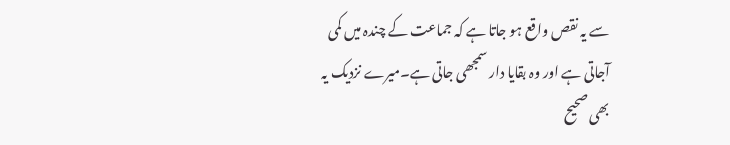سے یہ نقص واقع ہو جاتا ہے کہ جماعت کے چندہ میں کمی آجاتی ہے اور وہ بقایا دار سمجھی جاتی ہے۔میرے نزدیک یہ بھی صحیح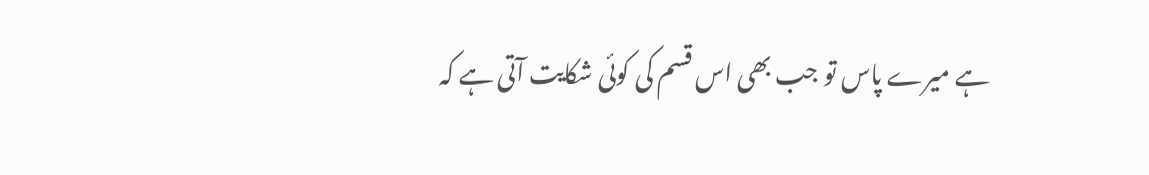ہے میرے پاس تو جب بھی اس قسم کی کوئی شکایت آتی ہے کہ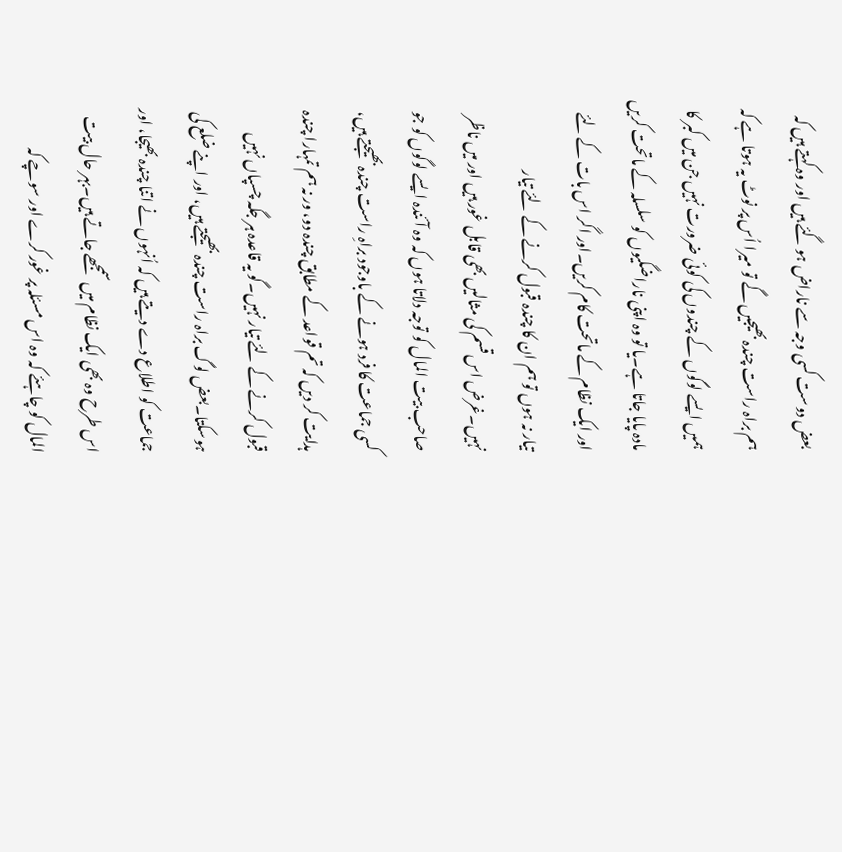بعض دوست کسی وجہ سے ناراض ہو گئے ہیں اور وہ کہتے ہیں کہ ہم براہ راست چندہ بھیجیں گے تو میرا اُس پر نوٹ یہ ہوتا ہے کہ ہمیں ایسے لوگوں کے چندوں کی کوئی ضرورت نہیں جن میں کبر کا مادہ پایا جاتا ہے۔یا تو وہ اپنی ناراضگیوں کو سلسلہ کے ماتحت کریں اور ایک نظام کے ماتحت کام کریں۔اور اگر اس بات کے لئے تیار نہ ہوں تو ہم ان کا چندہ قبول کرنے کے لئے تیار نہیں۔غرض اس قسم کی مثالیں بھی قابل غور ہیں اور میں ناظر صاحب بیت المال کو توجہ دلاتا ہوں کہ وہ آئندہ ایسے لوگوں کو جو کسی جماعت کا فرد ہونے کے باوجود براہِ راست چندہ بھیجتے ہیں، ہدایت کر دیں کہ تم قواعد کے مطابق چندہ دو، ور نہ ہم تمہارا چندہ قبول کرنے کے لئے تیار نہیں۔گو یہ قاعدہ ہر جگہ چسپاں نہیں ہوسکتا۔بعض لوگ براہ راست چندہ بھیجتے ہیں، اور اپنے ضلع کی جماعت کو اطلاع دے دیتے ہیں کہ اُنہوں نے اتنا چندہ بھیجا، اور اس طرح وہ بھی ایک نظام میں سمجھے جاتے ہیں۔بہر حال بیت المال کو چاہئے کہ وہ اس مسئلہ پر غور کرے اور سوچے کہ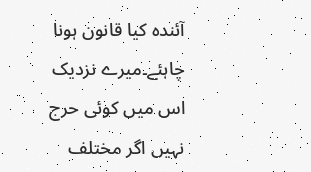آئندہ کیا قانون ہونا چاہئے۔میرے نزدیک اس میں کوئی حرج نہیں اگر مختلف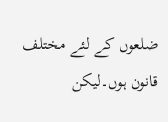ضلعوں کے لئے مختلف قانون ہوں۔لیکن